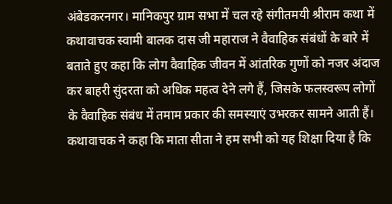अंबेडकरनगर। मानिकपुर ग्राम सभा में चल रहे संगीतमयी श्रीराम कथा में कथावाचक स्वामी बालक दास जी महाराज ने वैवाहिक संबंधों के बारे में बताते हुए कहा कि लोग वैवाहिक जीवन में आंतरिक गुणों को नजर अंदाज कर बाहरी सुंदरता को अधिक महत्व देने लगे हैं, जिसके फलस्वरूप लोगों के वैवाहिक संबंध में तमाम प्रकार की समस्याएं उभरकर सामने आती हैं।
कथावाचक ने कहा कि माता सीता ने हम सभी को यह शिक्षा दिया है कि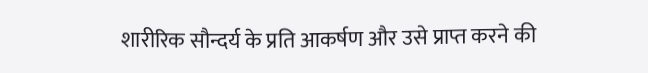शारीरिक सौन्दर्य के प्रति आकर्षण और उसे प्राप्त करने की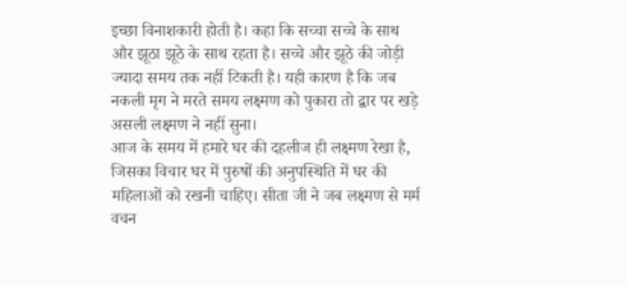इच्छा विनाशकारी होती है। कहा कि सच्चा सच्चे के साथ और झूठा झूठे के साथ रहता है। सच्चे और झूठे की जोड़ी ज्यादा समय तक नहीं टिकती है। यही कारण है कि जब नकली मृग ने मरते समय लक्ष्मण को पुकारा तो द्वार पर खड़े असली लक्ष्मण ने नहीं सुना।
आज के समय में हमारे घर की दहलीज ही लक्ष्मण रेखा है, जिसका विचार घर में पुरुषों की अनुपस्थिति में घर की महिलाओं को रखनी चाहिए। सीता जी ने जब लक्ष्मण से मर्म वचन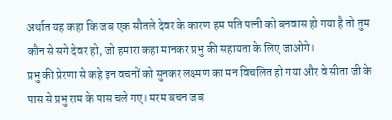अर्थात यह कहा कि जब एक सौतले देवर के कारण हम पति पत्नी को बनवास हो गया है तो तुम कौन से सगे देवर हो, जो हमारा कहा मानकर प्रभु की सहायता के लिए जाओगे।
प्रभु की प्रेरणा से कहे इन वचनों को सुनकर लक्ष्मण का मन विचलित हो गया और वे सीता जी के पास से प्रभु राम के पास चले गए। मरम बचन जब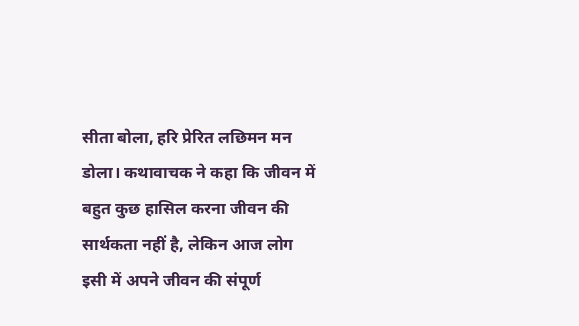सीता बोला, हरि प्रेरित लछिमन मन डोला। कथावाचक ने कहा कि जीवन में बहुत कुछ हासिल करना जीवन की सार्थकता नहीं है, लेकिन आज लोग इसी में अपने जीवन की संपूर्ण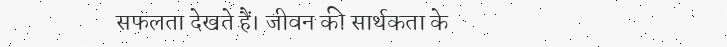सफलता देखते हैं। जीवन की सार्थकता के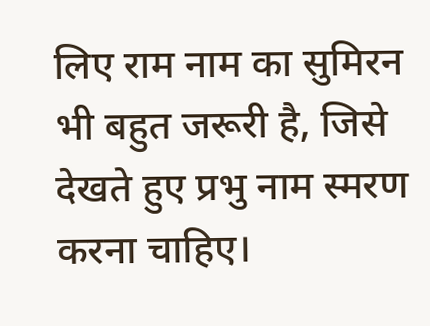लिए राम नाम का सुमिरन भी बहुत जरूरी है, जिसे देखते हुए प्रभु नाम स्मरण करना चाहिए।